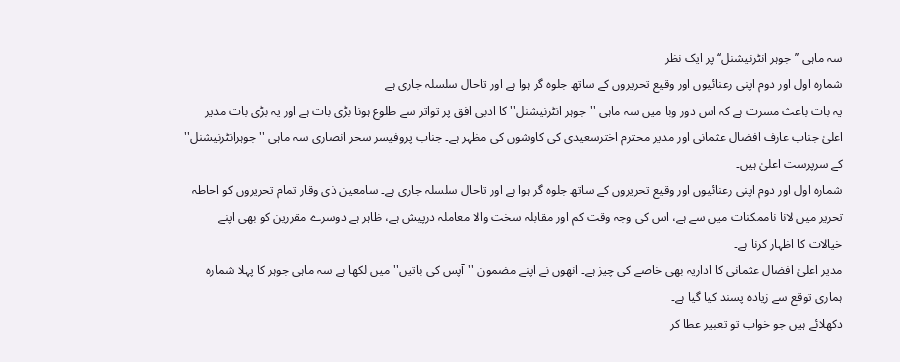سہ ماہی ’’جوہر انٹرنیشنل‘‘ پر ایک نظر
شمارہ اول اور دوم اپنی رعنائیوں اور وقیع تحریروں کے ساتھ جلوہ گر ہوا ہے اور تاحال سلسلہ جاری ہے
یہ بات باعث مسرت ہے کہ اس دور وبا میں سہ ماہی ''جوہر انٹرنیشنل'' کا ادبی افق پر تواتر سے طلوع ہونا بڑی بات ہے اور یہ بڑی بات مدیر اعلیٰ جناب عارف افضال عثمانی اور مدیر محترم اخترسعیدی کی کاوشوں کی مظہر ہے۔ جناب پروفیسر سحر انصاری سہ ماہی ''جوہرانٹرنیشنل'' کے سرپرست اعلیٰ ہیں۔
شمارہ اول اور دوم اپنی رعنائیوں اور وقیع تحریروں کے ساتھ جلوہ گر ہوا ہے اور تاحال سلسلہ جاری ہے۔ سامعین ذی وقار تمام تحریروں کو احاطہ تحریر میں لانا ناممکنات میں سے ہے، اس کی وجہ وقت کم اور مقابلہ سخت والا معاملہ درپیش ہے، ظاہر ہے دوسرے مقررین کو بھی اپنے خیالات کا اظہار کرنا ہے۔
مدیر اعلیٰ افضال عثمانی کا اداریہ بھی خاصے کی چیز ہے۔ انھوں نے اپنے مضمون ''آپس کی باتیں'' میں لکھا ہے سہ ماہی جوہر کا پہلا شمارہ ہماری توقع سے زیادہ پسند کیا گیا ہے۔
دکھلائے ہیں جو خواب تو تعبیر عطا کر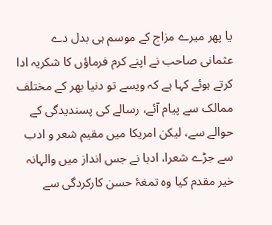یا پھر میرے مزاج کے موسم ہی بدل دے
عثمانی صاحب نے اپنے کرم فرماؤں کا شکریہ ادا کرتے ہوئے کہا ہے کہ ویسے تو دنیا بھر کے مختلف ممالک سے پیام آئے، رسالے کی پسندیدگی کے حوالے سے، لیکن امریکا میں مقیم شعر و ادب سے جڑے شعرا، ادبا نے جس انداز میں والہانہ خیر مقدم کیا وہ تمغۂ حسن کارکردگی سے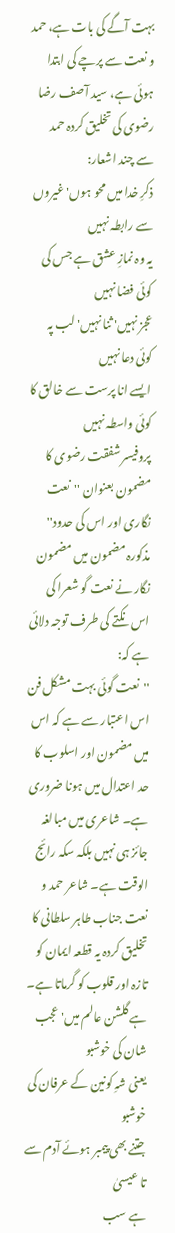بہت آگے کی بات ہے، حمد و نعت سے پرچے کی ابتدا ہوئی ہے، سید آصف رضا رضوی کی تخلیق کردہ حمد سے چند اشعار:
ذکرِ خدا میں محو ہوں' غیروں سے رابطہ نہیں
یہ وہ نمازِ عشق ہے جس کی کوئی فضا نہیں
عجز نہیں' ثنا نہیں' لب پہ کوئی دعا نہیں
ایسے انا پرست سے خالق کا کوئی واسطہ نہیں
پروفیسر شفقت رضوی کا مضمون بعنوان ''نعت نگاری اور اس کی حدود'' مذکورہ مضمون میں مضمون نگار نے نعت گو شعرا کی اس نکتے کی طرف توجہ دلائی ہے کہ:
''نعت گوئی بہت مشکل فن اس اعتبار سے ہے کہ اس میں مضمون اور اسلوب کا حد اعتدال میں ہونا ضروری ہے۔ شاعری میں مبالغہ جائز ہی نہیں بلکہ سکہ رائج الوقت ہے۔ شاعر حمد و نعت جناب طاہر سلطانی کا تخلیق کردہ یہ قطعہ ایمان کو تازہ اور قلوب کو گرماتا ہے۔
ہے گلشن عالم میں' عجب شان کی خوشبو
یعنی شہِ کونین کے عرفان کی خوشبو
جتنے بھی پیمبر ہوئے آدم سے تا عیسیٰ
ہے سب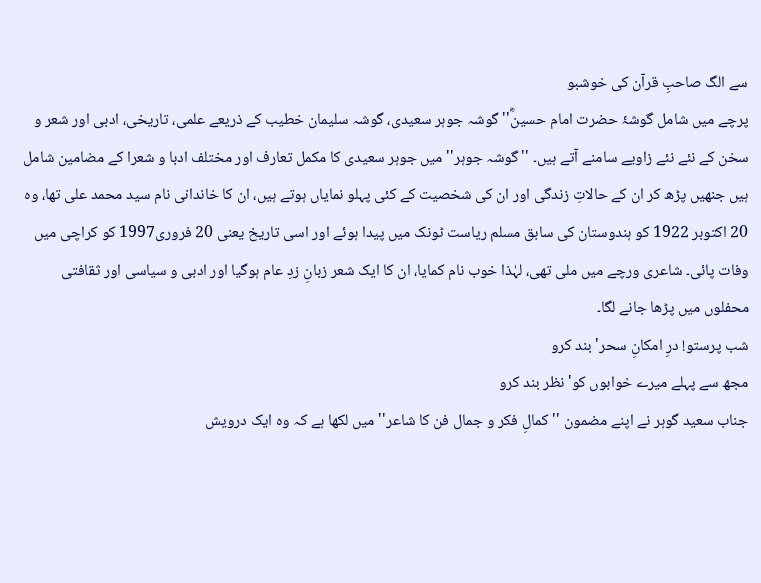سے الگ صاحبِ قرآن کی خوشبو
پرچے میں شامل گوشۂ حضرت امام حسینؓ'' گوشہ جوہر سعیدی، گوشہ سلیمان خطیب کے ذریعے علمی، تاریخی، ادبی اور شعر و سخن کے نئے نئے زاویے سامنے آتے ہیں۔ ''گوشہ جوہر'' میں جوہر سعیدی کا مکمل تعارف اور مختلف ادبا و شعرا کے مضامین شامل ہیں جنھیں پڑھ کر ان کے حالاتِ زندگی اور ان کی شخصیت کے کئی پہلو نمایاں ہوتے ہیں، ان کا خاندانی نام سید محمد علی تھا، وہ 20 اکتوبر 1922 کو ہندوستان کی سابق مسلم ریاست ٹونک میں پیدا ہوئے اور اسی تاریخ یعنی 20 فروری1997 کو کراچی میں وفات پائی۔ شاعری ورچے میں ملی تھی، لہٰذا خوب نام کمایا، ان کا ایک شعر زبانِ زدِ عام ہوگیا اور ادبی و سیاسی اور ثقافتی محفلوں میں پڑھا جانے لگا۔
شب پرستو! درِ امکانِ سحر' بند کرو
مجھ سے پہلے میرے خوابوں کو' نظر بند کرو
جناب سعید گوہر نے اپنے مضمون ''کمالِ فکر و جمال فن کا شاعر'' میں لکھا ہے کہ وہ ایک درویش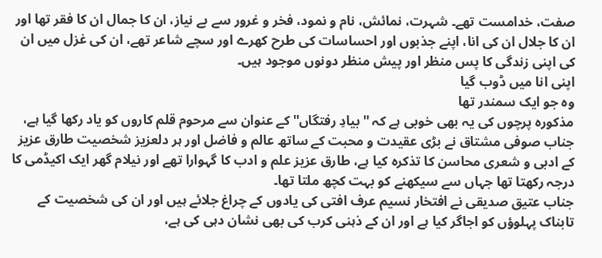صفت، خدامست تھے۔ شہرت، نمائش، نام و نمود، فخر و غرور سے بے نیاز، ان کا جمال ان کا فقر تھا اور ان کا جلال ان کی انا، اپنے جذبوں اور احساسات کی طرح کھرے اور سچے شاعر تھے، ان کی غزل میں ان کی اپنی زندگی کا پس منظر اور پیش منظر دونوں موجود ہیں۔
اپنی انا میں ڈوب گیا
وہ جو ایک سمندر تھا
مذکورہ پرچوں کی یہ بھی خوبی ہے کہ ''بیادِ رفتگاں'' کے عنوان سے مرحوم قلم کاروں کو یاد رکھا گیا ہے، جناب صوفی مشتاق نے بڑی عقیدت و محبت کے ساتھ عالم و فاضل اور ہر دلعزیز شخصیت طارق عزیز کے ادبی و شعری محاسن کا تذکرہ کیا ہے، طارق عزیز علم و ادب کا گہوارا تھے اور نیلام گھر ایک اکیڈمی کا درجہ رکھتا تھا جہاں سے سیکھنے کو بہت کچھ ملتا تھا۔
جناب عتیق صدیقی نے افتخار نسیم عرف افتی کی یادوں کے چراغ جلائے ہیں اور ان کی شخصیت کے تابناک پہلوؤں کو اجاگر کیا ہے اور ان کے ذہنی کرب کی بھی نشان دہی کی ہے،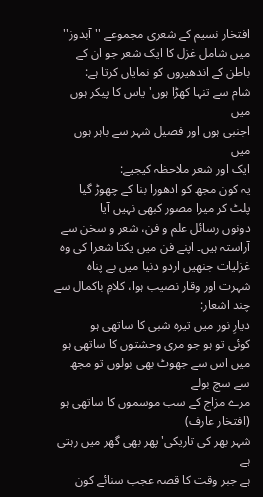افتخار نسیم کے شعری مجموعے ''آبدوز'' میں شامل غزل کا ایک شعر جو ان کے باطن کے اندھیروں کو نمایاں کرتا ہے:
شام سے تنہا کھڑا ہوں' یاس کا پیکر ہوں میں
اجنبی ہوں اور فصیل شہر سے باہر ہوں میں
ایک اور شعر ملاحظہ کیجیے:
یہ کون مجھ کو ادھورا بنا کے چھوڑ گیا
پلٹ کر میرا مصور کبھی نہیں آیا
دونوں رسائل علم و فن، شعر و سخن سے آراستہ ہیں۔ اپنے فن میں یکتا شعرا کی وہ غزلیات جنھیں اردو دنیا میں بے پناہ شہرت اور وقار نصیب ہوا، کلامِ باکمال سے چند اشعار:
دیارِ نور میں تیرہ شبی کا ساتھی ہو
کوئی تو ہو جو مری وحشتوں کا ساتھی ہو
میں اس سے جھوٹ بھی بولوں تو مجھ سے سچ بولے
مرے مزاج کے سب موسموں کا ساتھی ہو
(افتخار عارف)
شہر بھر کی تاریکی' پھر بھی گھر میں رہتی ہے
ہے جبر وقت کا قصہ عجب سنائے کون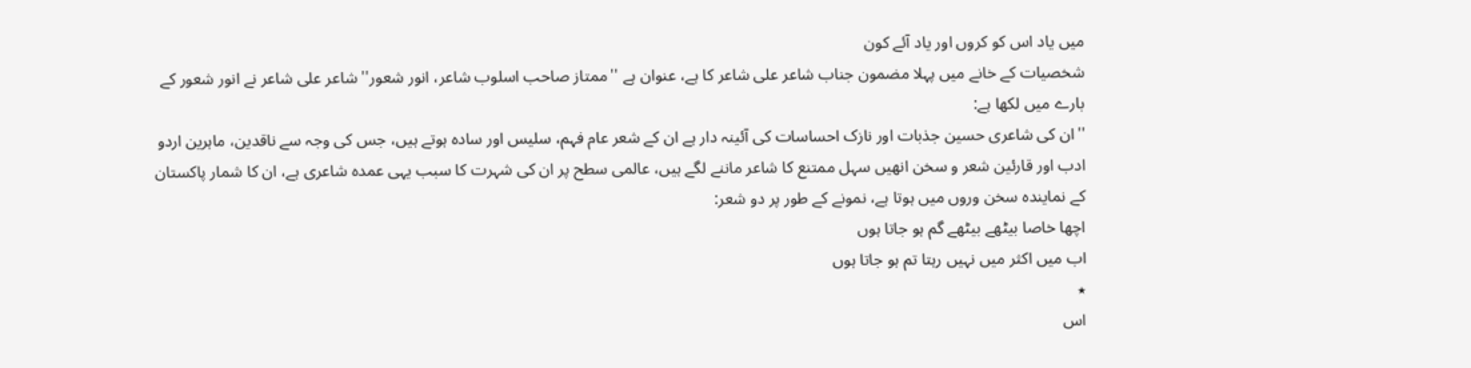میں یاد اس کو کروں اور یاد آئے کون
شخصیات کے خانے میں پہلا مضمون جناب شاعر علی شاعر کا ہے، عنوان ہے ''ممتاز صاحب اسلوب شاعر، انور شعور'' شاعر علی شاعر نے انور شعور کے بارے میں لکھا ہے:
''ان کی شاعری حسین جذبات اور نازک احساسات کی آئینہ دار ہے ان کے شعر عام فہم، سلیس اور سادہ ہوتے ہیں، جس کی وجہ سے ناقدین، ماہرین اردو ادب اور قارئین شعر و سخن انھیں سہل ممتنع کا شاعر ماننے لگے ہیں، عالمی سطح پر ان کی شہرت کا سبب یہی عمدہ شاعری ہے، ان کا شمار پاکستان کے نمایندہ سخن وروں میں ہوتا ہے، نمونے کے طور پر دو شعر:
اچھا خاصا بیٹھے بیٹھے گم ہو جاتا ہوں
اب میں اکثر میں نہیں رہتا تم ہو جاتا ہوں
٭
اس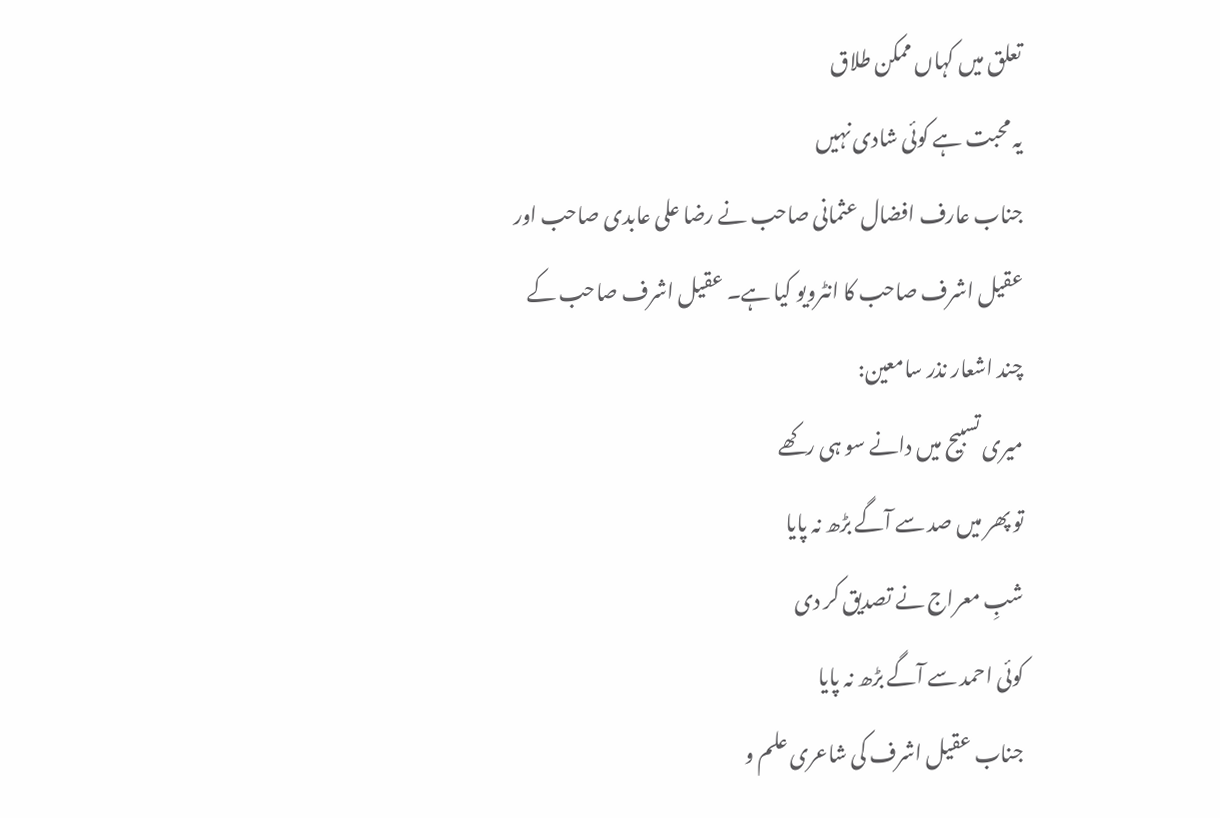تعلق میں کہاں ممکن طلاق
یہ محبت ہے کوئی شادی نہیں
جناب عارف افضال عثمانی صاحب نے رضا علی عابدی صاحب اور عقیل اشرف صاحب کا انٹرویو کیا ہے۔ عقیل اشرف صاحب کے چند اشعار نذر سامعین:
میری تسبیح میں دانے سو ہی رکھے
تو پھر میں صد سے آگے بڑھ نہ پایا
شبِ معراج نے تصدیق کر دی
کوئی احمد سے آگے بڑھ نہ پایا
جناب عقیل اشرف کی شاعری علم و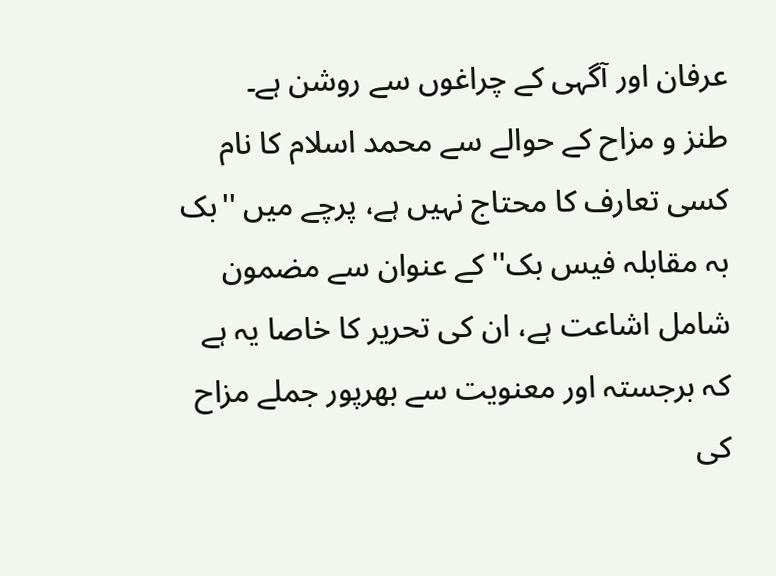عرفان اور آگہی کے چراغوں سے روشن ہے۔
طنز و مزاح کے حوالے سے محمد اسلام کا نام کسی تعارف کا محتاج نہیں ہے، پرچے میں ''بک بہ مقابلہ فیس بک'' کے عنوان سے مضمون شامل اشاعت ہے، ان کی تحریر کا خاصا یہ ہے کہ برجستہ اور معنویت سے بھرپور جملے مزاح کی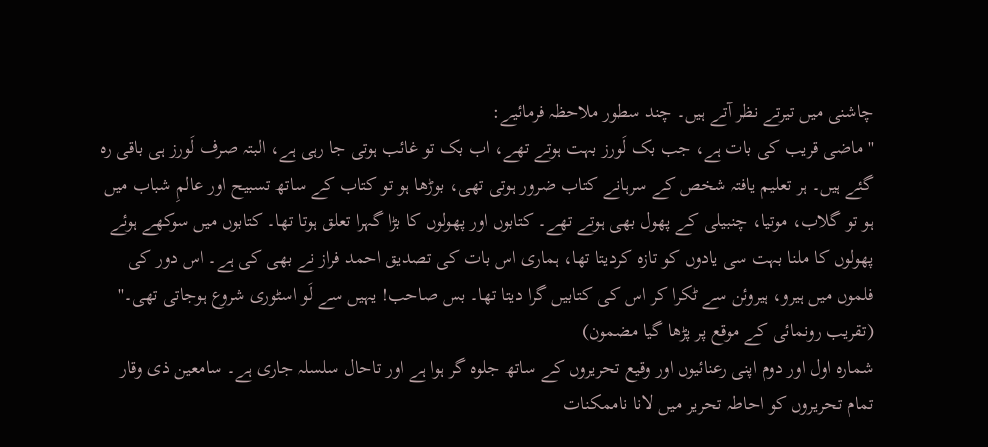چاشنی میں تیرتے نظر آتے ہیں۔ چند سطور ملاحظہ فرمائیے:
''ماضی قریب کی بات ہے، جب بک لَورز بہت ہوتے تھے، اب بک تو غائب ہوتی جا رہی ہے، البتہ صرف لَورز ہی باقی رہ گئے ہیں۔ ہر تعلیم یافتہ شخص کے سرہانے کتاب ضرور ہوتی تھی، بوڑھا ہو تو کتاب کے ساتھ تسبیح اور عالمِ شباب میں ہو تو گلاب، موتیا، چنبیلی کے پھول بھی ہوتے تھے۔ کتابوں اور پھولوں کا بڑا گہرا تعلق ہوتا تھا۔ کتابوں میں سوکھے ہوئے پھولوں کا ملنا بہت سی یادوں کو تازہ کردیتا تھا، ہماری اس بات کی تصدیق احمد فراز نے بھی کی ہے۔ اس دور کی فلموں میں ہیرو، ہیروئن سے ٹکرا کر اس کی کتابیں گرا دیتا تھا۔ بس صاحب! یہیں سے لَو اسٹوری شروع ہوجاتی تھی۔''
(تقریب رونمائی کے موقع پر پڑھا گیا مضمون)
شمارہ اول اور دوم اپنی رعنائیوں اور وقیع تحریروں کے ساتھ جلوہ گر ہوا ہے اور تاحال سلسلہ جاری ہے۔ سامعین ذی وقار تمام تحریروں کو احاطہ تحریر میں لانا ناممکنات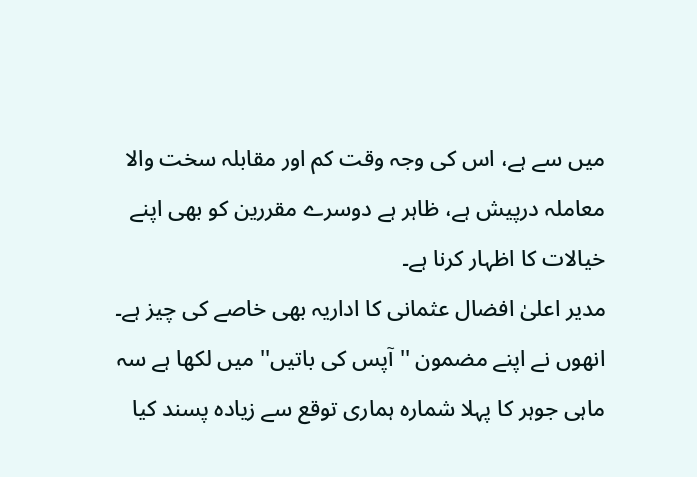میں سے ہے، اس کی وجہ وقت کم اور مقابلہ سخت والا معاملہ درپیش ہے، ظاہر ہے دوسرے مقررین کو بھی اپنے خیالات کا اظہار کرنا ہے۔
مدیر اعلیٰ افضال عثمانی کا اداریہ بھی خاصے کی چیز ہے۔ انھوں نے اپنے مضمون ''آپس کی باتیں'' میں لکھا ہے سہ ماہی جوہر کا پہلا شمارہ ہماری توقع سے زیادہ پسند کیا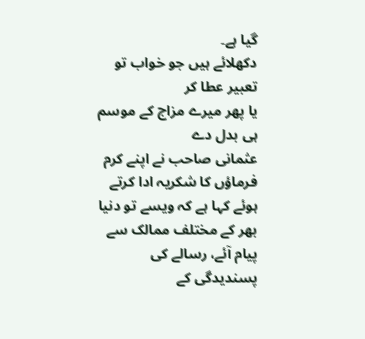گیا ہے۔
دکھلائے ہیں جو خواب تو تعبیر عطا کر
یا پھر میرے مزاج کے موسم ہی بدل دے
عثمانی صاحب نے اپنے کرم فرماؤں کا شکریہ ادا کرتے ہوئے کہا ہے کہ ویسے تو دنیا بھر کے مختلف ممالک سے پیام آئے، رسالے کی پسندیدگی کے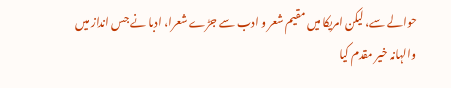حوالے سے، لیکن امریکا میں مقیم شعر و ادب سے جڑے شعرا، ادبا نے جس انداز میں والہانہ خیر مقدم کیا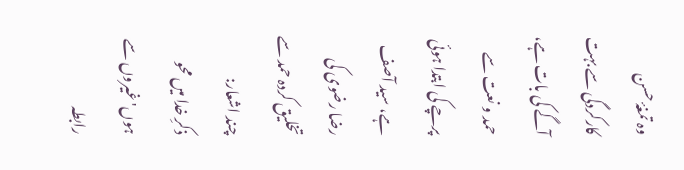وہ تمغۂ حسن کارکردگی سے بہت آگے کی بات ہے، حمد و نعت سے پرچے کی ابتدا ہوئی ہے، سید آصف رضا رضوی کی تخلیق کردہ حمد سے چند اشعار:
ذکرِ خدا میں محو ہوں' غیروں سے رابطہ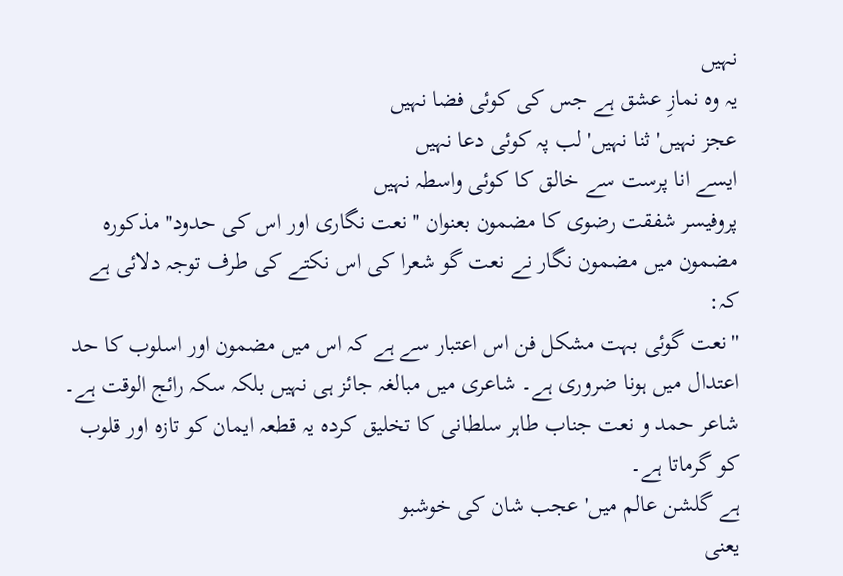نہیں
یہ وہ نمازِ عشق ہے جس کی کوئی فضا نہیں
عجز نہیں' ثنا نہیں' لب پہ کوئی دعا نہیں
ایسے انا پرست سے خالق کا کوئی واسطہ نہیں
پروفیسر شفقت رضوی کا مضمون بعنوان ''نعت نگاری اور اس کی حدود'' مذکورہ مضمون میں مضمون نگار نے نعت گو شعرا کی اس نکتے کی طرف توجہ دلائی ہے کہ:
''نعت گوئی بہت مشکل فن اس اعتبار سے ہے کہ اس میں مضمون اور اسلوب کا حد اعتدال میں ہونا ضروری ہے۔ شاعری میں مبالغہ جائز ہی نہیں بلکہ سکہ رائج الوقت ہے۔ شاعر حمد و نعت جناب طاہر سلطانی کا تخلیق کردہ یہ قطعہ ایمان کو تازہ اور قلوب کو گرماتا ہے۔
ہے گلشن عالم میں' عجب شان کی خوشبو
یعنی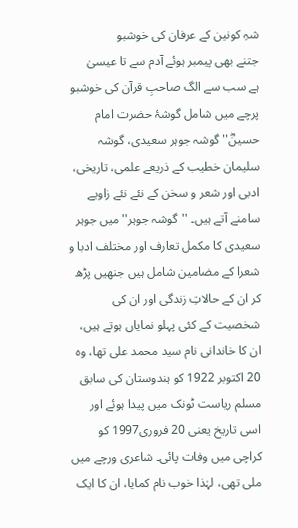شہِ کونین کے عرفان کی خوشبو
جتنے بھی پیمبر ہوئے آدم سے تا عیسیٰ
ہے سب سے الگ صاحبِ قرآن کی خوشبو
پرچے میں شامل گوشۂ حضرت امام حسینؓ'' گوشہ جوہر سعیدی، گوشہ سلیمان خطیب کے ذریعے علمی، تاریخی، ادبی اور شعر و سخن کے نئے نئے زاویے سامنے آتے ہیں۔ ''گوشہ جوہر'' میں جوہر سعیدی کا مکمل تعارف اور مختلف ادبا و شعرا کے مضامین شامل ہیں جنھیں پڑھ کر ان کے حالاتِ زندگی اور ان کی شخصیت کے کئی پہلو نمایاں ہوتے ہیں، ان کا خاندانی نام سید محمد علی تھا، وہ 20 اکتوبر 1922 کو ہندوستان کی سابق مسلم ریاست ٹونک میں پیدا ہوئے اور اسی تاریخ یعنی 20 فروری1997 کو کراچی میں وفات پائی۔ شاعری ورچے میں ملی تھی، لہٰذا خوب نام کمایا، ان کا ایک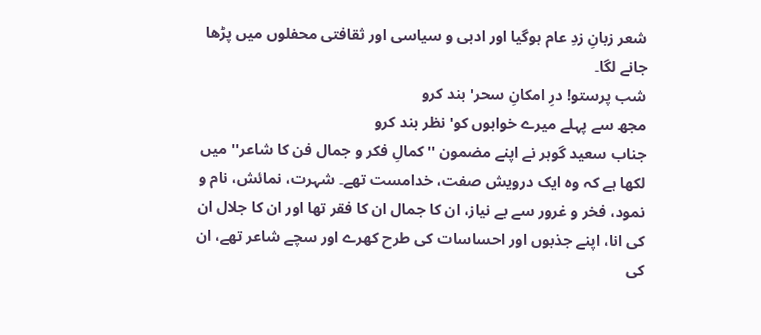شعر زبانِ زدِ عام ہوگیا اور ادبی و سیاسی اور ثقافتی محفلوں میں پڑھا جانے لگا۔
شب پرستو! درِ امکانِ سحر' بند کرو
مجھ سے پہلے میرے خوابوں کو' نظر بند کرو
جناب سعید گوہر نے اپنے مضمون ''کمالِ فکر و جمال فن کا شاعر'' میں لکھا ہے کہ وہ ایک درویش صفت، خدامست تھے۔ شہرت، نمائش، نام و نمود، فخر و غرور سے بے نیاز، ان کا جمال ان کا فقر تھا اور ان کا جلال ان کی انا، اپنے جذبوں اور احساسات کی طرح کھرے اور سچے شاعر تھے، ان کی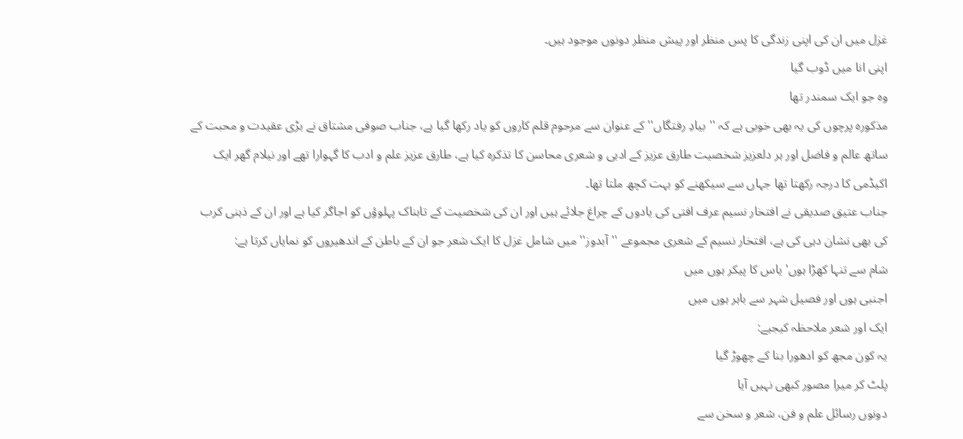غزل میں ان کی اپنی زندگی کا پس منظر اور پیش منظر دونوں موجود ہیں۔
اپنی انا میں ڈوب گیا
وہ جو ایک سمندر تھا
مذکورہ پرچوں کی یہ بھی خوبی ہے کہ ''بیادِ رفتگاں'' کے عنوان سے مرحوم قلم کاروں کو یاد رکھا گیا ہے، جناب صوفی مشتاق نے بڑی عقیدت و محبت کے ساتھ عالم و فاضل اور ہر دلعزیز شخصیت طارق عزیز کے ادبی و شعری محاسن کا تذکرہ کیا ہے، طارق عزیز علم و ادب کا گہوارا تھے اور نیلام گھر ایک اکیڈمی کا درجہ رکھتا تھا جہاں سے سیکھنے کو بہت کچھ ملتا تھا۔
جناب عتیق صدیقی نے افتخار نسیم عرف افتی کی یادوں کے چراغ جلائے ہیں اور ان کی شخصیت کے تابناک پہلوؤں کو اجاگر کیا ہے اور ان کے ذہنی کرب کی بھی نشان دہی کی ہے، افتخار نسیم کے شعری مجموعے ''آبدوز'' میں شامل غزل کا ایک شعر جو ان کے باطن کے اندھیروں کو نمایاں کرتا ہے:
شام سے تنہا کھڑا ہوں' یاس کا پیکر ہوں میں
اجنبی ہوں اور فصیل شہر سے باہر ہوں میں
ایک اور شعر ملاحظہ کیجیے:
یہ کون مجھ کو ادھورا بنا کے چھوڑ گیا
پلٹ کر میرا مصور کبھی نہیں آیا
دونوں رسائل علم و فن، شعر و سخن سے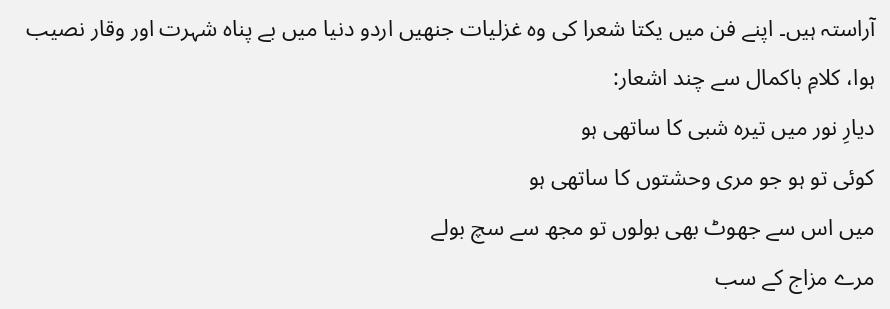آراستہ ہیں۔ اپنے فن میں یکتا شعرا کی وہ غزلیات جنھیں اردو دنیا میں بے پناہ شہرت اور وقار نصیب ہوا، کلامِ باکمال سے چند اشعار:
دیارِ نور میں تیرہ شبی کا ساتھی ہو
کوئی تو ہو جو مری وحشتوں کا ساتھی ہو
میں اس سے جھوٹ بھی بولوں تو مجھ سے سچ بولے
مرے مزاج کے سب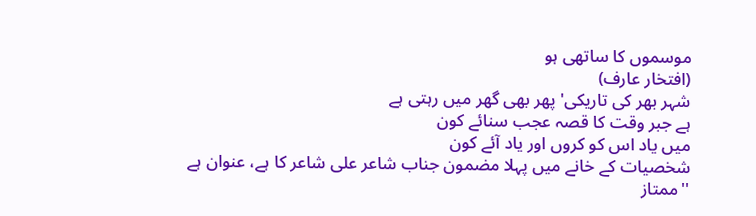موسموں کا ساتھی ہو
(افتخار عارف)
شہر بھر کی تاریکی' پھر بھی گھر میں رہتی ہے
ہے جبر وقت کا قصہ عجب سنائے کون
میں یاد اس کو کروں اور یاد آئے کون
شخصیات کے خانے میں پہلا مضمون جناب شاعر علی شاعر کا ہے، عنوان ہے ''ممتاز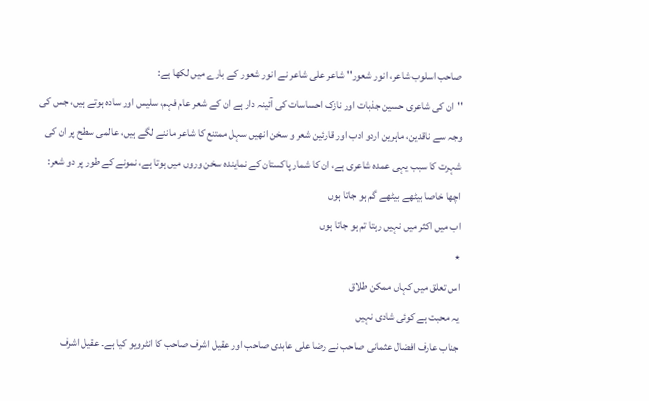صاحب اسلوب شاعر، انور شعور'' شاعر علی شاعر نے انور شعور کے بارے میں لکھا ہے:
''ان کی شاعری حسین جذبات اور نازک احساسات کی آئینہ دار ہے ان کے شعر عام فہم، سلیس اور سادہ ہوتے ہیں، جس کی وجہ سے ناقدین، ماہرین اردو ادب اور قارئین شعر و سخن انھیں سہل ممتنع کا شاعر ماننے لگے ہیں، عالمی سطح پر ان کی شہرت کا سبب یہی عمدہ شاعری ہے، ان کا شمار پاکستان کے نمایندہ سخن وروں میں ہوتا ہے، نمونے کے طور پر دو شعر:
اچھا خاصا بیٹھے بیٹھے گم ہو جاتا ہوں
اب میں اکثر میں نہیں رہتا تم ہو جاتا ہوں
٭
اس تعلق میں کہاں ممکن طلاق
یہ محبت ہے کوئی شادی نہیں
جناب عارف افضال عثمانی صاحب نے رضا علی عابدی صاحب اور عقیل اشرف صاحب کا انٹرویو کیا ہے۔ عقیل اشرف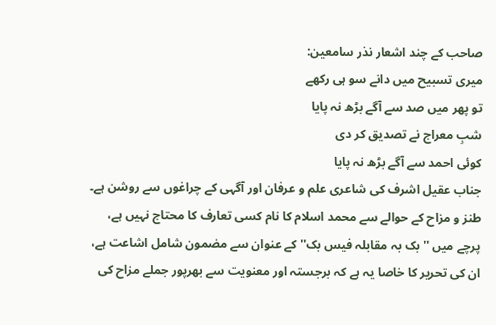صاحب کے چند اشعار نذر سامعین:
میری تسبیح میں دانے سو ہی رکھے
تو پھر میں صد سے آگے بڑھ نہ پایا
شبِ معراج نے تصدیق کر دی
کوئی احمد سے آگے بڑھ نہ پایا
جناب عقیل اشرف کی شاعری علم و عرفان اور آگہی کے چراغوں سے روشن ہے۔
طنز و مزاح کے حوالے سے محمد اسلام کا نام کسی تعارف کا محتاج نہیں ہے، پرچے میں ''بک بہ مقابلہ فیس بک'' کے عنوان سے مضمون شامل اشاعت ہے، ان کی تحریر کا خاصا یہ ہے کہ برجستہ اور معنویت سے بھرپور جملے مزاح کی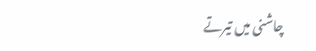چاشنی میں تیرتے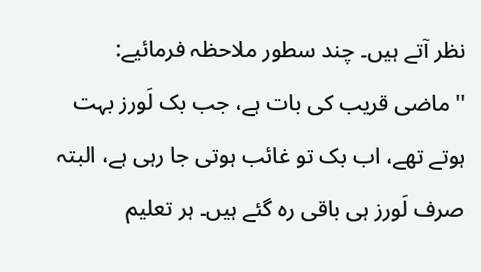نظر آتے ہیں۔ چند سطور ملاحظہ فرمائیے:
''ماضی قریب کی بات ہے، جب بک لَورز بہت ہوتے تھے، اب بک تو غائب ہوتی جا رہی ہے، البتہ صرف لَورز ہی باقی رہ گئے ہیں۔ ہر تعلیم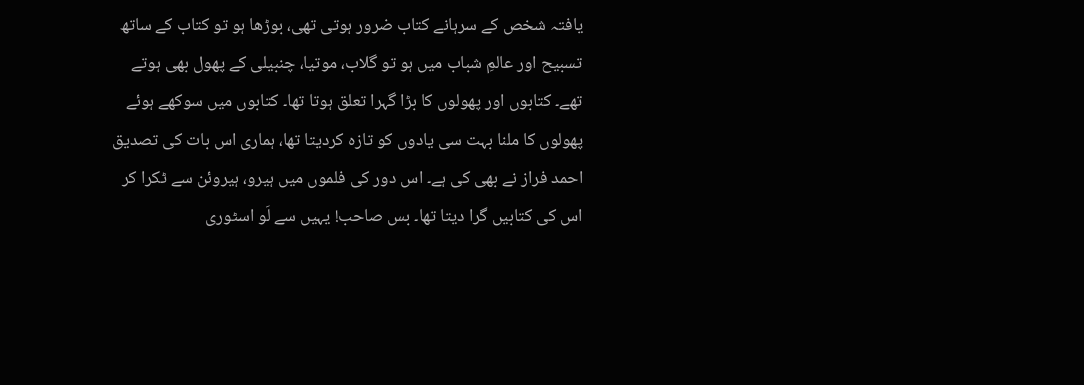یافتہ شخص کے سرہانے کتاب ضرور ہوتی تھی، بوڑھا ہو تو کتاب کے ساتھ تسبیح اور عالمِ شباب میں ہو تو گلاب، موتیا، چنبیلی کے پھول بھی ہوتے تھے۔ کتابوں اور پھولوں کا بڑا گہرا تعلق ہوتا تھا۔ کتابوں میں سوکھے ہوئے پھولوں کا ملنا بہت سی یادوں کو تازہ کردیتا تھا، ہماری اس بات کی تصدیق احمد فراز نے بھی کی ہے۔ اس دور کی فلموں میں ہیرو، ہیروئن سے ٹکرا کر اس کی کتابیں گرا دیتا تھا۔ بس صاحب! یہیں سے لَو اسٹوری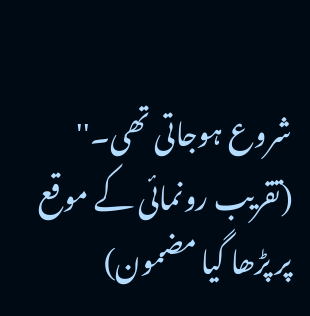شروع ہوجاتی تھی۔''
(تقریب رونمائی کے موقع پر پڑھا گیا مضمون)